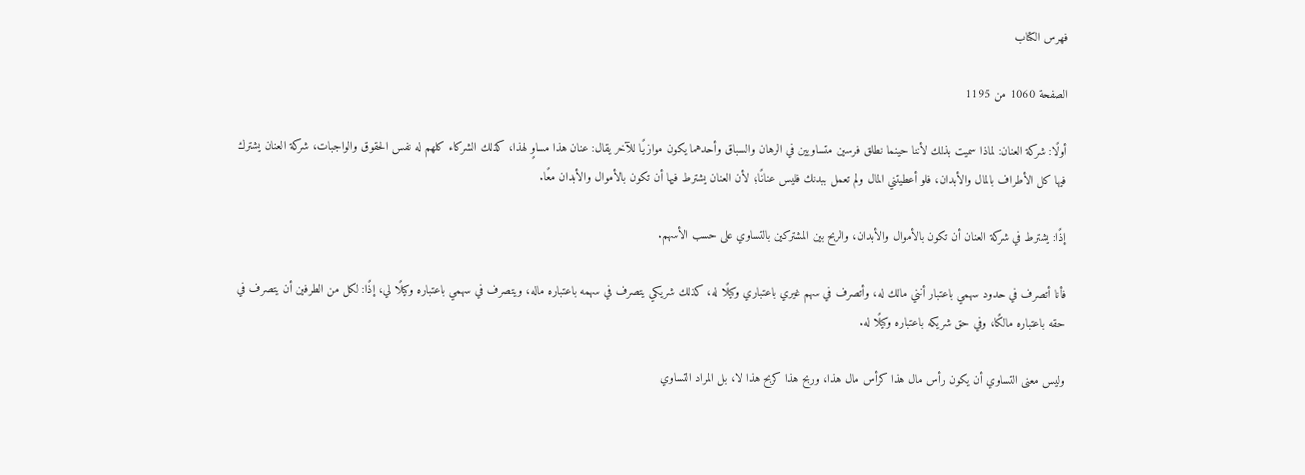فهرس الكتاب

الصفحة 1060 من 1195

أولًا: شركة العنان: لماذا سميت بذلك لأننا حينما نطلق فرسين متساويين في الرهان والسباق وأحدهما يكون موازيًا للآخر يقال: عنان هذا مساوٍ لهذا، كذلك الشركاء كلهم له نفس الحقوق والواجبات، شركة العنان يشترك فيها كل الأطراف بالمال والأبدان، فلو أعطيتني المال ولم تعمل ببدنك فليس عنانًا؛ لأن العنان يشترط فيها أن تكون بالأموال والأبدان معًا.

إذًا: يشترط في شركة العنان أن تكون بالأموال والأبدان، والربح بين المشتركين بالتساوي على حسب الأسهم.

فأنا أتصرف في حدود سهمي باعتبار أنني مالك له، وأتصرف في سهم غيري باعتباري وكيلًا له، كذلك شريكي يتصرف في سهمه باعتباره ماله، ويتصرف في سهمي باعتباره وكيلًا لي، إذًا: لكل من الطرفين أن يتصرف في حقه باعتباره مالكًا، وفي حق شريكه باعتباره وكيلًا له.

وليس معنى التساوي أن يكون رأس مال هذا كرأس مال هذا، وربح هذا كربح هذا لا، بل المراد التساوي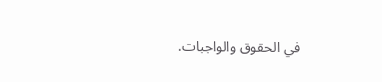في الحقوق والواجبات.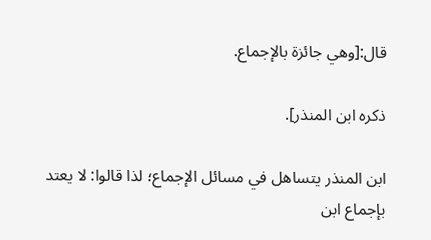قال:[وهي جائزة بالإجماع.

ذكره ابن المنذر].

ابن المنذر يتساهل في مسائل الإجماع؛ لذا قالوا: لا يعتد بإجماع ابن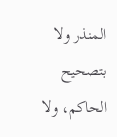المنذر ولا بتصحيح الحاكم، ولا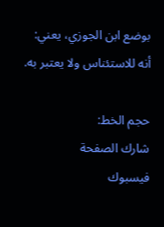بوضع ابن الجوزي، يعني: أنه للاستئناس ولا يعتبر به.

حجم الخط:
شارك الصفحة
فيسبوك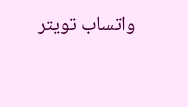واتساب تويتر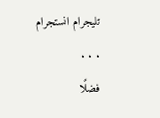تليجرام انستجرام
. . .
فضلًا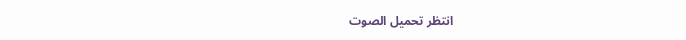انتظر تحميل الصوت